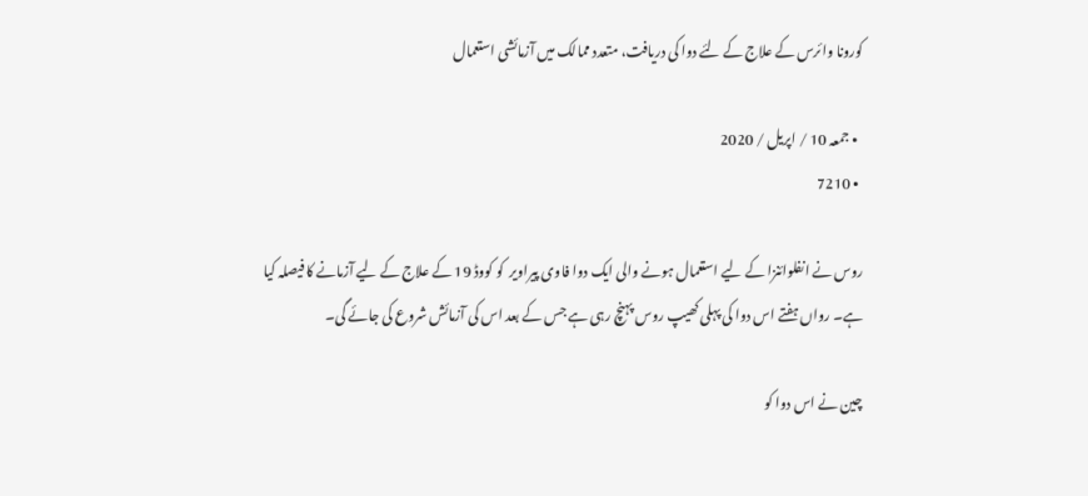کورونا وائرس کے علاج کے لئے دوا کی دریافت، متعدد ممالک میں آزمائشی استعمال

  • جمعہ 10 / اپریل / 2020
  • 7210

روس نے انفلوائنزا کے لیے استعمال ہونے والی ایک دوا فاوی پیراویر  کو کووڈ 19 کے علاج کے لیے آزمانے کا فیصلہ کیا ہے۔ رواں ہفتے اس دوا کی پہلی کھیپ روس پہنچ رہی ہے جس کے بعد اس کی آزمائش شروع کی جائے گی۔

چین نے اس دوا کو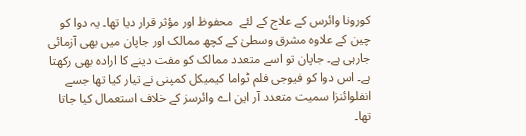کورونا وائرس کے علاج کے لئے  محفوظ اور مؤثر قرار دیا تھا۔ یہ دوا کو چین کے علاوہ مشرق وسطیٰ کے کچھ ممالک اور جاپان میں بھی آزمائی جارہی ہے۔ جاپان تو اسے متعدد ممالک کو مفت دینے کا ارادہ بھی رکھتا ہے۔ اس دوا کو فیوجی فلم ٹواما کیمیکل کمپنی نے تیار کیا تھا جسے انفلوائنزا سمیت متعدد آر این اے وائرسز کے خلاف استعمال کیا جاتا تھا۔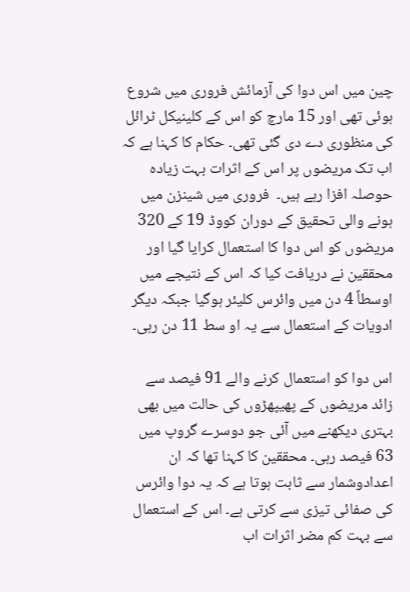چین میں اس دوا کی آزمائش فروری میں شروع ہوئی تھی اور 15 مارچ کو اس کے کلینیکل ٹرائل کی منظوری دے دی گئی تھی۔ حکام کا کہنا ہے کہ اب تک مریضوں پر اس کے اثرات بہت زیادہ حوصلہ افزا رہے ہیں۔  فروری میں شینزن میں ہونے والی تحقیق کے دوران کووڈ 19 کے 320 مریضوں کو اس دوا کا استعمال کرایا گیا اور محققین نے دریافت کیا کہ اس کے نتیجے میں اوسطاً 4 دن میں وائرس کلیئر ہوگیا جبکہ دیگر ادویات کے استعمال سے یہ او سط 11 دن رہی۔

اس دوا کو استعمال کرنے والے 91 فیصد سے زائد مریضوں کے پھیپھڑوں کی حالت میں بھی بہتری دیکھنے میں آئی جو دوسرے گروپ میں 63 فیصد رہی۔ محققین کا کہنا تھا کہ ان اعدادوشمار سے ثابت ہوتا ہے کہ یہ دوا وائرس کی صفائی تیزی سے کرتی ہے۔ اس کے استعمال سے بہت کم مضر اثرات اب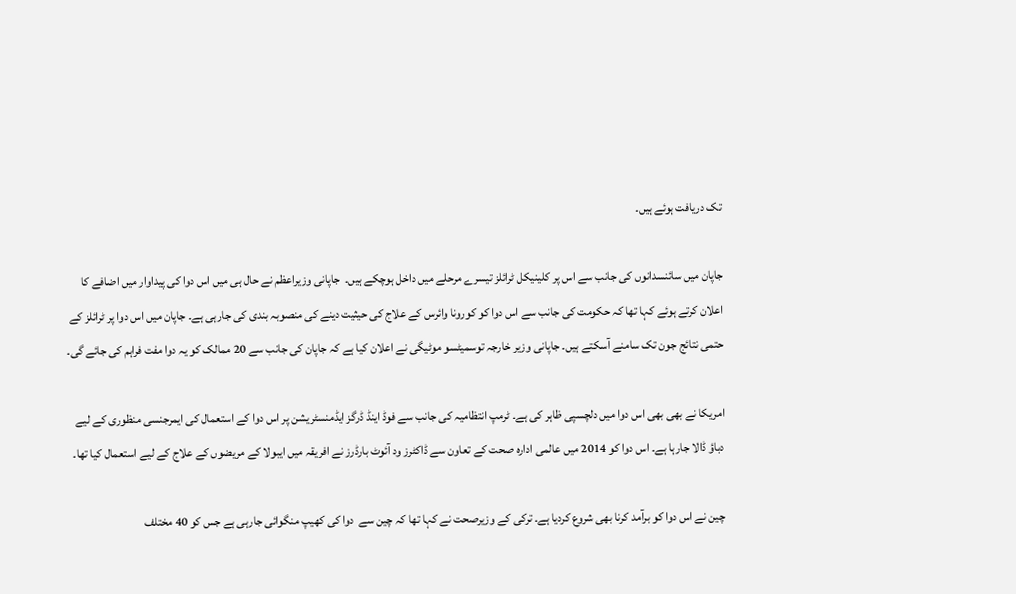تک دریافت ہوئے ہیں۔

جاپان میں سائنسدانوں کی جانب سے اس پر کلینیکل ٹرائلز تیسرے مرحلے میں داخل ہوچکے ہیں۔  جاپانی وزیراعظم نے حال ہی میں اس دوا کی پیداوار میں اضافے کا اعلان کرتے ہوئے کہا تھا کہ حکومت کی جانب سے اس دوا کو کورونا وائرس کے علاج کی حیثیت دینے کی منصوبہ بندی کی جارہی ہے۔ جاپان میں اس دوا پر ٹرائلز کے حتمی نتائج جون تک سامنے آسکتے ہیں۔ جاپانی وزیر خارجہ توسمیٹسو موٹیگی نے اعلان کیا ہے کہ جاپان کی جانب سے 20 ممالک کو یہ دوا مفت فراہم کی جائے گی۔

امریکا نے بھی بھی اس دوا میں دلچسپی ظاہر کی ہے۔ ٹرمپ انتظامیہ کی جانب سے فوڈ اینڈ ڈرگز ایڈمنسٹریشن پر اس دوا کے استعمال کی ایمرجنسی منظوری کے لیے دباؤ ڈالا جارہا ہے۔ اس دوا کو 2014 میں عالمی ادارہ صحت کے تعاون سے ڈاکٹرز ود آئوٹ بارڈرز نے افریقہ میں ایبولا کے مریضوں کے علاج کے لیے استعمال کیا تھا۔

چین نے اس دوا کو برآمد کرنا بھی شروع کردیا ہے۔ ترکی کے وزیرصحت نے کہا تھا کہ چین سے  دوا کی کھیپ منگوائی جارہی ہے جس کو 40 مختلف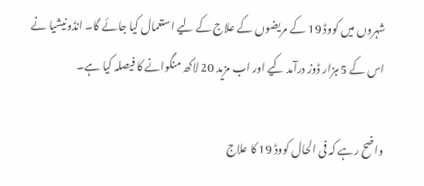شہروں میں کووڈ 19 کے مریضوں کے علاج کے لیے استعمال کیا جائے گا۔ انڈونیشیا نے اس کے 5 ہزار ڈوز درآمد کیے اور اب مزید 20 لاکھ منگوانے کا فیصلہ کیا ہے۔

واضح رہے کہ فی الحال کووڈ 19 کا علاج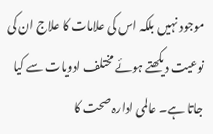موجود نہیں بلکہ اس کی علامات کا علاج ان کی نوعیت دیکھتے ہوئے مختلف ادویات سے کیا جاتا ہے۔ عالمی ادارہ صحت کا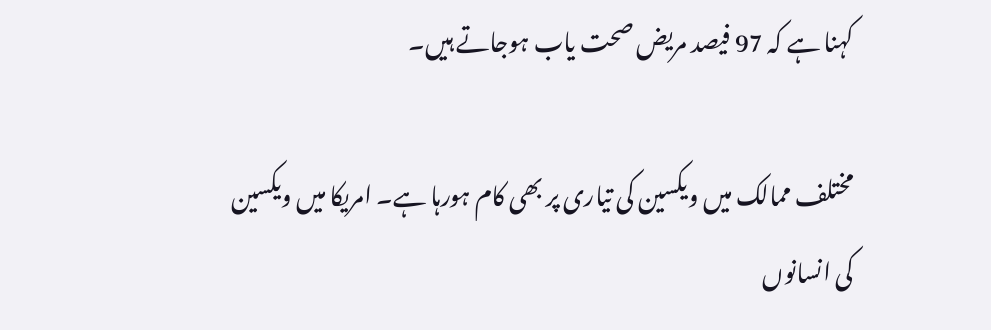کہنا ہے کہ 97 فیصد مریض صحت یاب ہوجاتے ہیں۔

مختلف ممالک میں ویکسین کی تیاری پر بھی کام ہورہا ہے۔ امریکا میں ویکسین کی انسانوں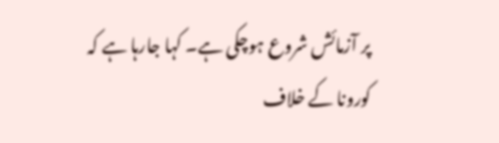پر آزمائش شروع ہوچکی ہے۔ کہا جارہا ہے کہ کورونا کے خلاف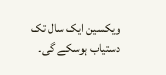ویکسین ایک سال تک دستیاب ہوسکے گی۔